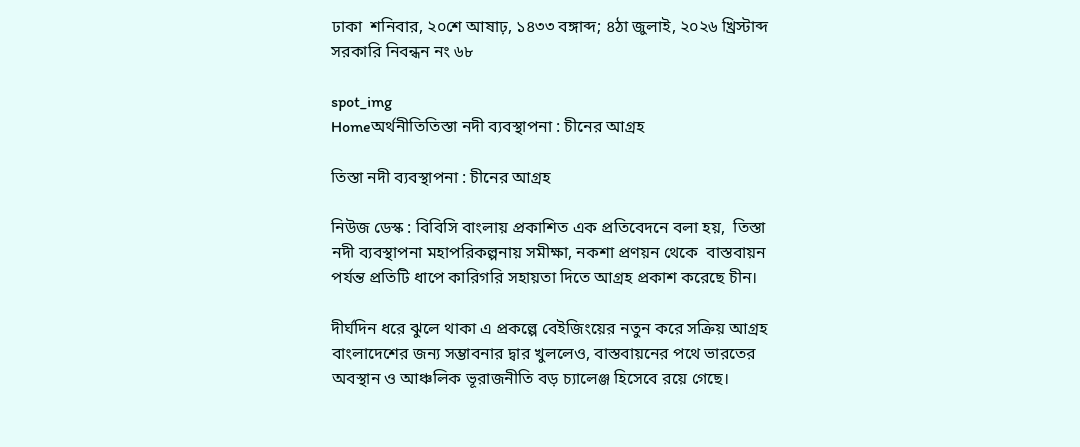ঢাকা  শনিবার, ২০শে আষাঢ়, ১৪৩৩ বঙ্গাব্দ; ৪ঠা জুলাই, ২০২৬ খ্রিস্টাব্দ          সরকারি নিবন্ধন নং ৬৮

spot_img
Homeঅর্থনীতিতিস্তা নদী ব্যবস্থাপনা : চীনের আগ্রহ

তিস্তা নদী ব্যবস্থাপনা : চীনের আগ্রহ

নিউজ ডেস্ক : বিবিসি বাংলায় প্রকাশিত এক প্রতিবেদনে বলা হয়,  তিস্তা নদী ব্যবস্থাপনা মহাপরিকল্পনায় সমীক্ষা, নকশা প্রণয়ন থেকে  বাস্তবায়ন পর্যন্ত প্রতিটি ধাপে কারিগরি সহায়তা দিতে আগ্রহ প্রকাশ করেছে চীন।

দীর্ঘদিন ধরে ঝুলে থাকা এ প্রকল্পে বেইজিংয়ের নতুন করে সক্রিয় আগ্রহ বাংলাদেশের জন্য সম্ভাবনার দ্বার খুললেও, বাস্তবায়নের পথে ভারতের অবস্থান ও আঞ্চলিক ভূরাজনীতি বড় চ্যালেঞ্জ হিসেবে রয়ে গেছে।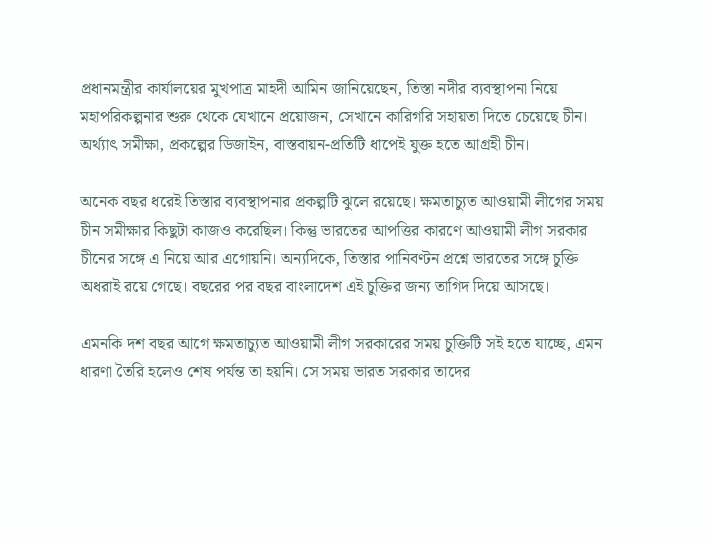প্রধানমন্ত্রীর কার্যালয়ের মুখপাত্র মাহদী আমিন জানিয়েছেন, তিস্তা নদীর ব্যবস্থাপনা নিয়ে মহাপরিকল্পনার শুরু থেকে যেখানে প্রয়োজন, সেখানে কারিগরি সহায়তা দিতে চেয়েছে চীন। অর্থ্যাৎ সমীক্ষা, প্রকল্পের ডিজাইন, বাস্তবায়ন-প্রতিটি ধাপেই যুক্ত হতে আগ্রহী চীন।

অনেক বছর ধরেই তিস্তার ব্যবস্থাপনার প্রকল্পটি ঝুলে রয়েছে। ক্ষমতাচ্যুত আওয়ামী লীগের সময় চীন সমীক্ষার কিছুটা কাজও করেছিল। কিন্তু ভারতের আপত্তির কারণে আওয়ামী লীগ সরকার চীনের সঙ্গে এ নিয়ে আর এগোয়নি। অন্যদিকে, তিস্তার পানিবণ্টন প্রশ্নে ভারতের সঙ্গে চুক্তি অধরাই রয়ে গেছে। বছরের পর বছর বাংলাদেশ এই চুক্তির জন্য তাগিদ দিয়ে আসছে।

এমনকি দশ বছর আগে ক্ষমতাচ্যুত আওয়ামী লীগ সরকারের সময় চুক্তিটি সই হতে যাচ্ছে, এমন ধারণা তৈরি হলেও শেষ পর্যন্ত তা হয়নি। সে সময় ভারত সরকার তাদের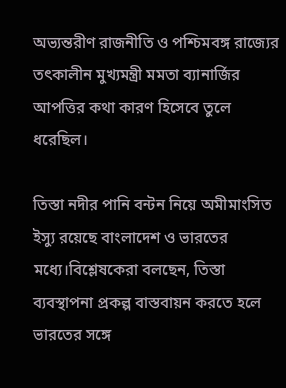অভ্যন্তরীণ রাজনীতি ও পশ্চিমবঙ্গ রাজ্যের তৎকালীন মুখ্যমন্ত্রী মমতা ব্যানার্জির আপত্তির কথা কারণ হিসেবে তুলে ধরেছিল।

তিস্তা নদীর পানি বন্টন নিয়ে অমীমাংসিত ইস্যু রয়েছে বাংলাদেশ ও ভারতের মধ্যে।বিশ্লেষকেরা বলছেন, তিস্তা ব্যবস্থাপনা প্রকল্প বাস্তবায়ন করতে হলে ভারতের সঙ্গে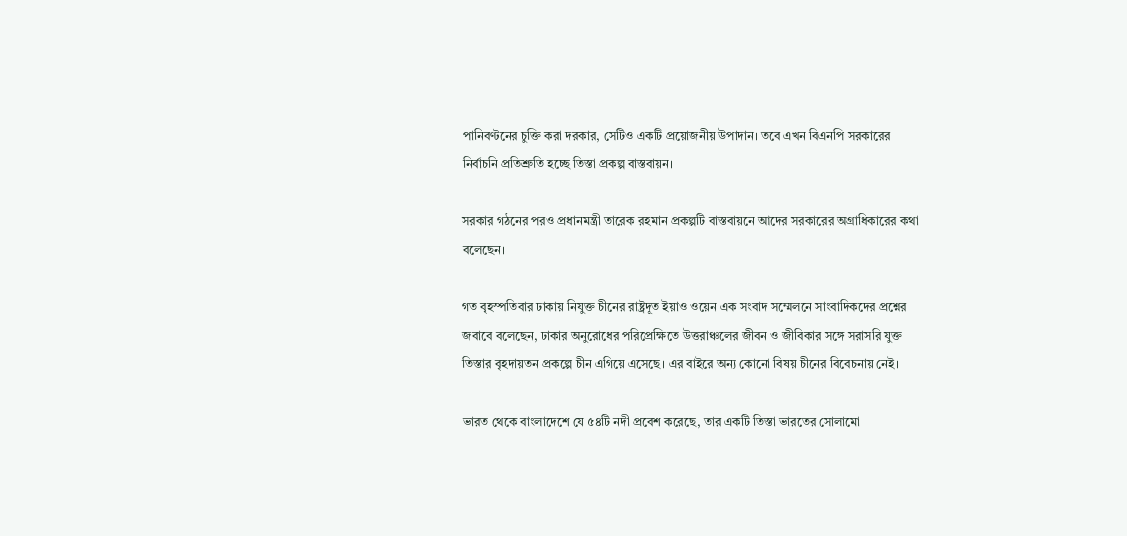পানিবণ্টনের চুক্তি করা দরকার, সেটিও একটি প্রয়োজনীয় উপাদান। তবে এখন বিএনপি সরকারের নির্বাচনি প্রতিশ্রুতি হচ্ছে তিস্তা প্রকল্প বাস্তবায়ন।

সরকার গঠনের পরও প্রধানমন্ত্রী তারেক রহমান প্রকল্পটি বাস্তবায়নে আদের সরকারের অগ্রাধিকারের কথা বলেছেন।

গত বৃহস্পতিবার ঢাকায় নিযুক্ত চীনের রাষ্ট্রদূত ইয়াও ওয়েন এক সংবাদ সম্মেলনে সাংবাদিকদের প্রশ্নের জবাবে বলেছেন, ঢাকার অনুরোধের পরিপ্রেক্ষিতে উত্তরাঞ্চলের জীবন ও জীবিকার সঙ্গে সরাসরি যুক্ত তিস্তার বৃহদায়তন প্রকল্পে চীন এগিয়ে এসেছে। এর বাইরে অন্য কোনো বিষয় চীনের বিবেচনায় নেই।

ভারত থেকে বাংলাদেশে যে ৫৪টি নদী প্রবেশ করেছে, তার একটি তিস্তা ভারতের সোলামো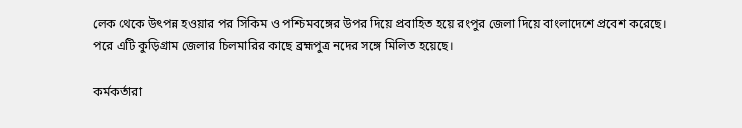লেক থেকে উৎপন্ন হওয়ার পর সিকিম ও পশ্চিমবঙ্গের উপর দিয়ে প্রবাহিত হয়ে রংপুর জেলা দিয়ে বাংলাদেশে প্রবেশ করেছে। পরে এটি কুড়িগ্রাম জেলার চিলমারির কাছে ব্রহ্মপুত্র নদের সঙ্গে মিলিত হয়েছে।

কর্মকর্তারা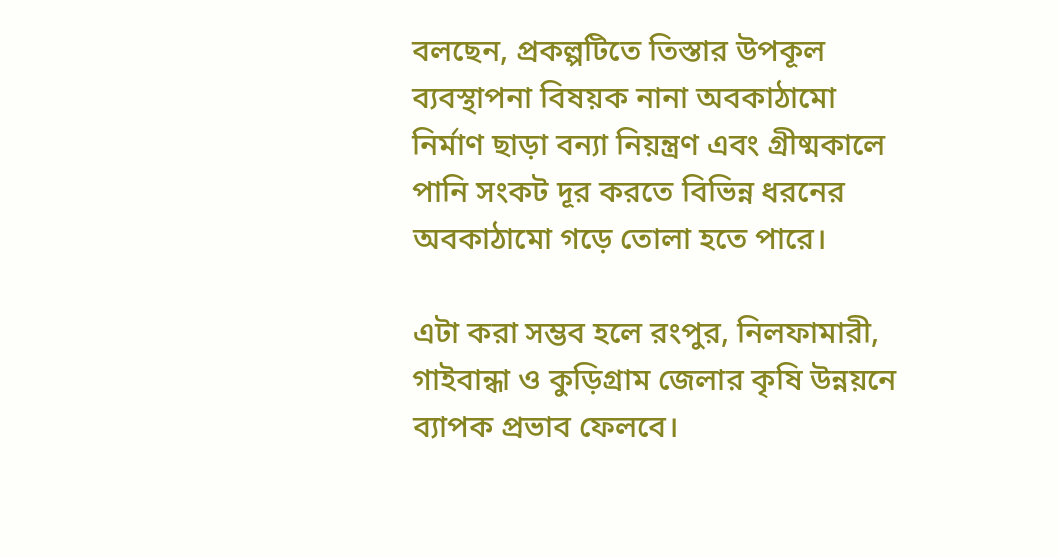বলছেন, প্রকল্পটিতে তিস্তার উপকূল ব্যবস্থাপনা বিষয়ক নানা অবকাঠামো নির্মাণ ছাড়া বন্যা নিয়ন্ত্রণ এবং গ্রীষ্মকালে পানি সংকট দূর করতে বিভিন্ন ধরনের অবকাঠামো গড়ে তোলা হতে পারে।

এটা করা সম্ভব হলে রংপুর, নিলফামারী, গাইবান্ধা ও কুড়িগ্রাম জেলার কৃষি উন্নয়নে ব্যাপক প্রভাব ফেলবে।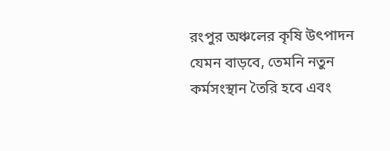রংপুর অঞ্চলের কৃষি উৎপাদন যেমন বাড়বে, তেমনি নতুন কর্মসংস্থান তৈরি হবে এবং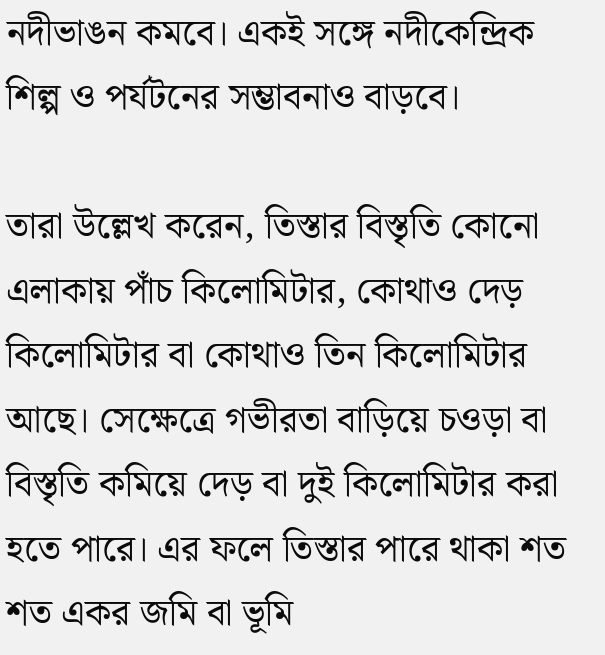নদীভাঙন কমবে। একই সঙ্গে নদীকেন্দ্রিক শিল্প ও পর্যটনের সম্ভাবনাও বাড়বে।

তারা উল্লেখ করেন, তিস্তার বিস্তৃতি কোনো এলাকায় পাঁচ কিলোমিটার, কোথাও দেড় কিলোমিটার বা কোথাও তিন কিলোমিটার আছে। সেক্ষেত্রে গভীরতা বাড়িয়ে চওড়া বা বিস্তৃতি কমিয়ে দেড় বা দুই কিলোমিটার করা হতে পারে। এর ফলে তিস্তার পারে থাকা শত শত একর জমি বা ভূমি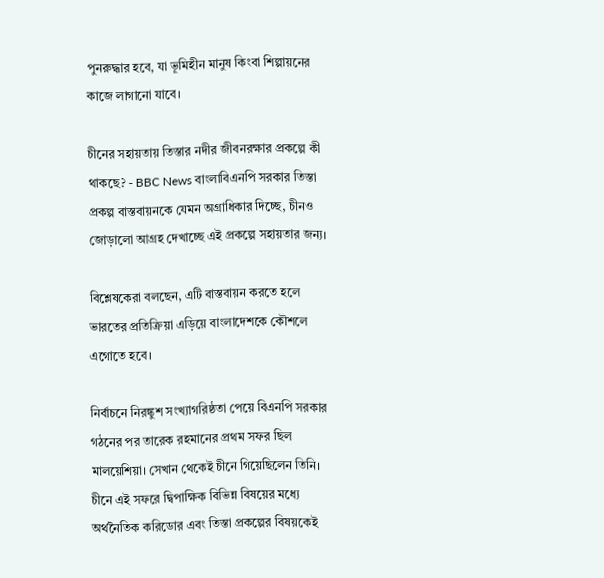পুনরুদ্ধার হবে, যা ভূমিহীন মানুষ কিংবা শিল্পায়নের কাজে লাগানো যাবে।

চীনের সহায়তায় তিস্তার নদীর জীবনরক্ষার প্রকল্পে কী থাকছে? - BBC News বাংলাবিএনপি সরকার তিস্তা প্রকল্প বাস্তবায়নকে যেমন অগ্রাধিকার দিচ্ছে, চীনও জোড়ালো আগ্রহ দেখাচ্ছে এই প্রকল্পে সহায়তার জন্য।

বিশ্লেষকেরা বলছেন, এটি বাস্তবায়ন করতে হলে ভারতের প্রতিক্রিয়া এড়িয়ে বাংলাদেশকে কৌশলে এগোতে হবে।

নির্বাচনে নিরঙ্কুশ সংখ্যাগরিষ্ঠতা পেয়ে বিএনপি সরকার গঠনের পর তারেক রহমানের প্রথম সফর ছিল মালয়েশিয়া। সেখান থেকেই চীনে গিয়েছিলেন তিনি। চীনে এই সফরে দ্বিপাক্ষিক বিভিন্ন বিষয়ের মধ্যে অর্থনৈতিক করিডোর এবং তিস্তা প্রকল্পের বিষয়কেই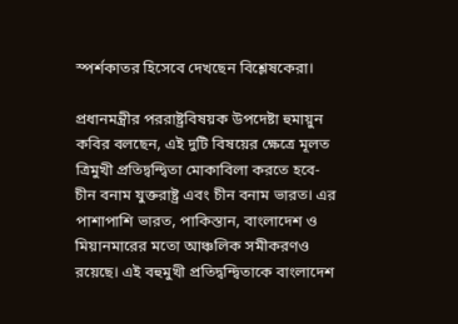স্পর্শকাতর হিসেবে দেখছেন বিশ্লেষকেরা।

প্রধানমন্ত্রীর পররাষ্ট্রবিষয়ক উপদেষ্টা হুমায়ুন কবির বলছেন, এই দুটি বিষয়ের ক্ষেত্রে মূলত ত্রিমুখী প্রতিদ্বন্দ্বিতা মোকাবিলা করতে হবে-চীন বনাম যুক্তরাষ্ট্র এবং চীন বনাম ভারত। এর পাশাপাশি ভারত, পাকিস্তান, বাংলাদেশ ও মিয়ানমারের মতো আঞ্চলিক সমীকরণও রয়েছে। এই বহুমুখী প্রতিদ্বন্দ্বিতাকে বাংলাদেশ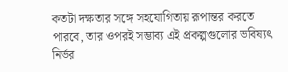কতটা দক্ষতার সঙ্গে সহযোগিতায় রূপান্তর করতে পারবে, তার ওপরই সম্ভাব্য এই প্রকল্পগুলোর ভবিষ্যৎ নির্ভর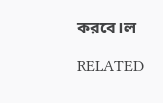করবে।ল

RELATED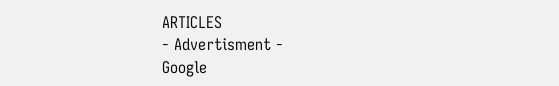ARTICLES
- Advertisment -
Google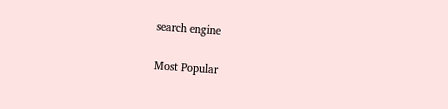search engine

Most Popular